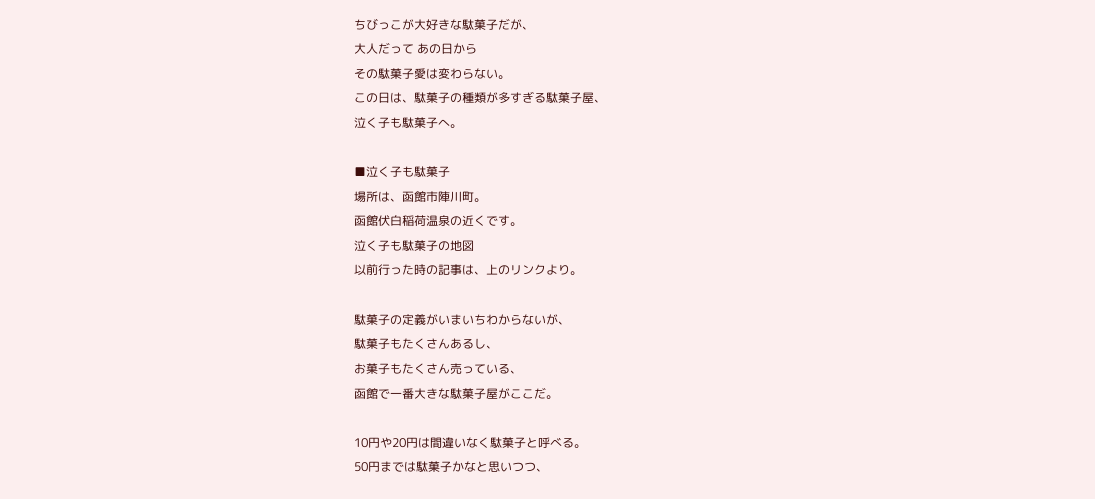ちびっこが大好きな駄菓子だが、
大人だって あの日から
その駄菓子愛は変わらない。
この日は、駄菓子の種類が多すぎる駄菓子屋、
泣く子も駄菓子へ。

■泣く子も駄菓子
場所は、函館市陣川町。
函館伏白稲荷温泉の近くです。
泣く子も駄菓子の地図
以前行った時の記事は、上のリンクより。

駄菓子の定義がいまいちわからないが、
駄菓子もたくさんあるし、
お菓子もたくさん売っている、
函館で一番大きな駄菓子屋がここだ。

10円や20円は間違いなく駄菓子と呼べる。
50円までは駄菓子かなと思いつつ、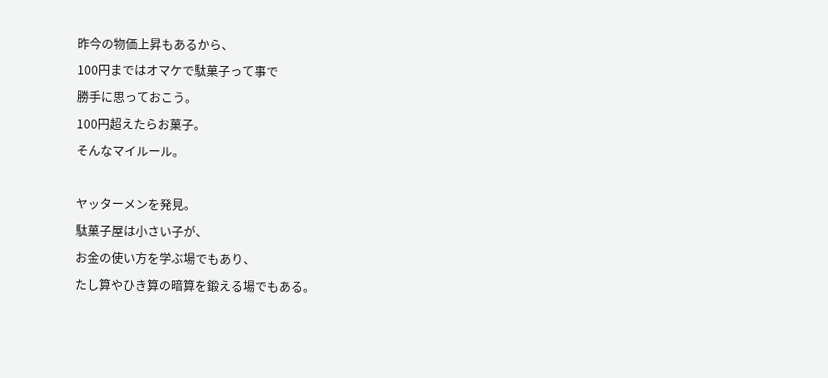昨今の物価上昇もあるから、
100円まではオマケで駄菓子って事で
勝手に思っておこう。
100円超えたらお菓子。
そんなマイルール。

ヤッターメンを発見。
駄菓子屋は小さい子が、
お金の使い方を学ぶ場でもあり、
たし算やひき算の暗算を鍛える場でもある。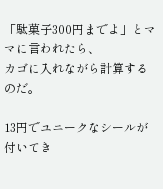「駄菓子300円までよ」とママに言われたら、
カゴに入れながら計算するのだ。

13円でユニークなシールが付いてき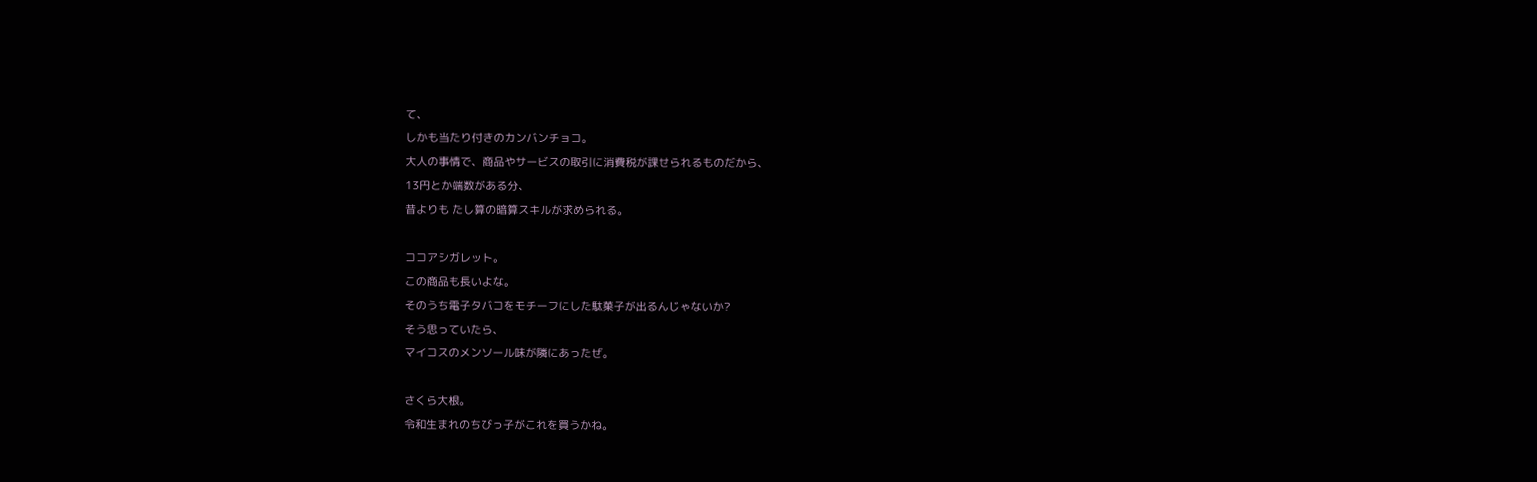て、
しかも当たり付きのカンバンチョコ。
大人の事情で、商品やサービスの取引に消費税が課せられるものだから、
13円とか端数がある分、
昔よりも たし算の暗算スキルが求められる。

ココアシガレット。
この商品も長いよな。
そのうち電子タバコをモチーフにした駄菓子が出るんじゃないか?
そう思っていたら、
マイコスのメンソール味が隣にあったぜ。

さくら大根。
令和生まれのちびっ子がこれを買うかね。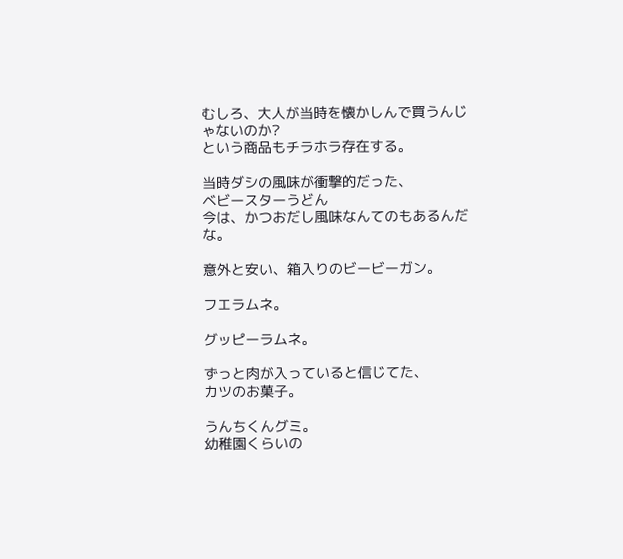むしろ、大人が当時を懐かしんで買うんじゃないのか?
という商品もチラホラ存在する。

当時ダシの風味が衝撃的だった、
ベビースターうどん
今は、かつおだし風味なんてのもあるんだな。

意外と安い、箱入りのビービーガン。

フエラムネ。

グッピーラムネ。

ずっと肉が入っていると信じてた、
カツのお菓子。

うんちくんグミ。
幼稚園くらいの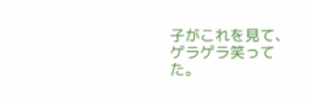子がこれを見て、
ゲラゲラ笑ってた。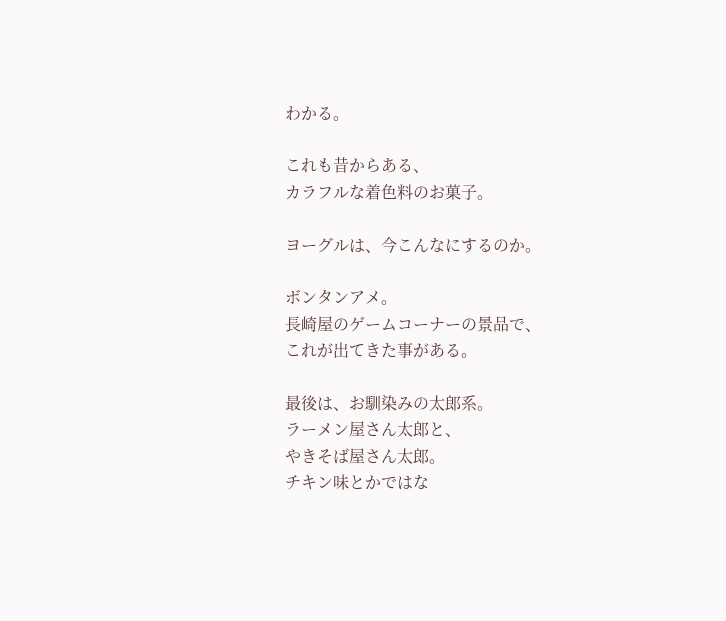わかる。

これも昔からある、
カラフルな着色料のお菓子。

ヨーグルは、今こんなにするのか。

ボンタンアメ。
長崎屋のゲームコーナーの景品で、
これが出てきた事がある。

最後は、お馴染みの太郎系。
ラーメン屋さん太郎と、
やきそば屋さん太郎。
チキン味とかではな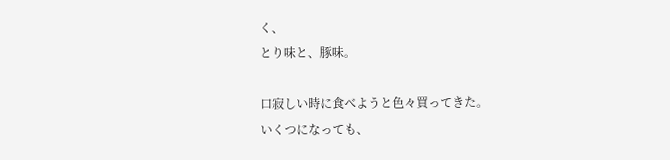く、
とり味と、豚味。

口寂しい時に食べようと色々買ってきた。
いくつになっても、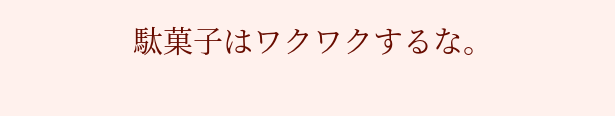駄菓子はワクワクするな。